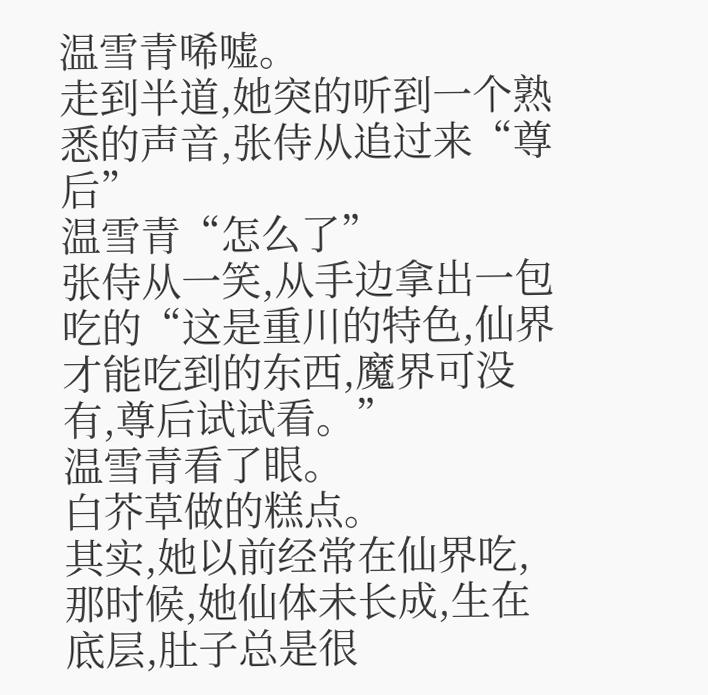温雪青唏嘘。
走到半道,她突的听到一个熟悉的声音,张侍从追过来“尊后”
温雪青“怎么了”
张侍从一笑,从手边拿出一包吃的“这是重川的特色,仙界才能吃到的东西,魔界可没有,尊后试试看。”
温雪青看了眼。
白芥草做的糕点。
其实,她以前经常在仙界吃,那时候,她仙体未长成,生在底层,肚子总是很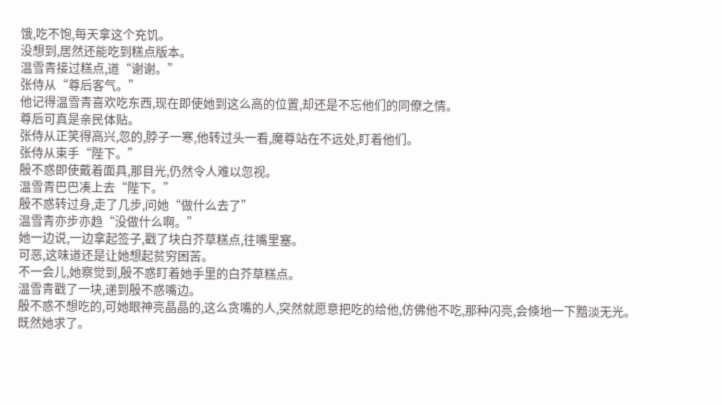饿,吃不饱,每天拿这个充饥。
没想到,居然还能吃到糕点版本。
温雪青接过糕点,道“谢谢。”
张侍从“尊后客气。”
他记得温雪青喜欢吃东西,现在即使她到这么高的位置,却还是不忘他们的同僚之情。
尊后可真是亲民体贴。
张侍从正笑得高兴,忽的,脖子一寒,他转过头一看,魔尊站在不远处,盯着他们。
张侍从束手“陛下。”
殷不惑即使戴着面具,那目光,仍然令人难以忽视。
温雪青巴巴凑上去“陛下。”
殷不惑转过身,走了几步,问她“做什么去了”
温雪青亦步亦趋“没做什么啊。”
她一边说,一边拿起签子,戳了块白芥草糕点,往嘴里塞。
可恶,这味道还是让她想起贫穷困苦。
不一会儿,她察觉到,殷不惑盯着她手里的白芥草糕点。
温雪青戳了一块,递到殷不惑嘴边。
殷不惑不想吃的,可她眼神亮晶晶的,这么贪嘴的人,突然就愿意把吃的给他,仿佛他不吃,那种闪亮,会倏地一下黯淡无光。
既然她求了。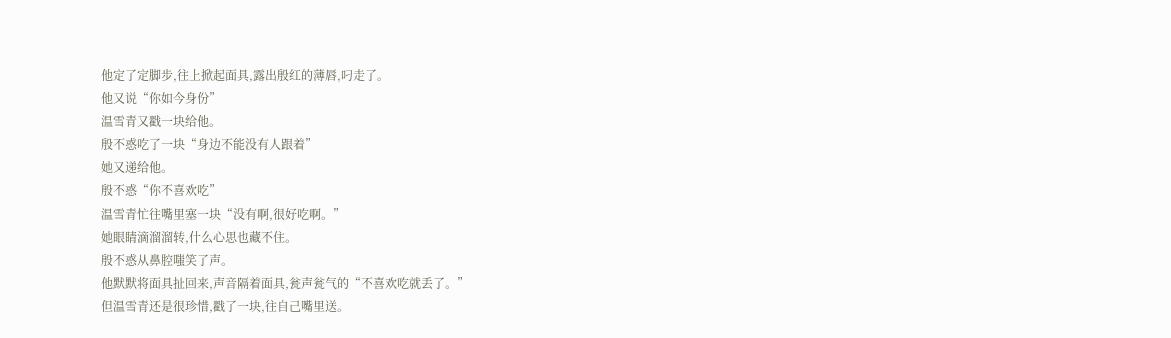他定了定脚步,往上掀起面具,露出殷红的薄唇,叼走了。
他又说“你如今身份”
温雪青又戳一块给他。
殷不惑吃了一块“身边不能没有人跟着”
她又递给他。
殷不惑“你不喜欢吃”
温雪青忙往嘴里塞一块“没有啊,很好吃啊。”
她眼睛滴溜溜转,什么心思也藏不住。
殷不惑从鼻腔嗤笑了声。
他默默将面具扯回来,声音隔着面具,瓮声瓮气的“不喜欢吃就丢了。”
但温雪青还是很珍惜,戳了一块,往自己嘴里送。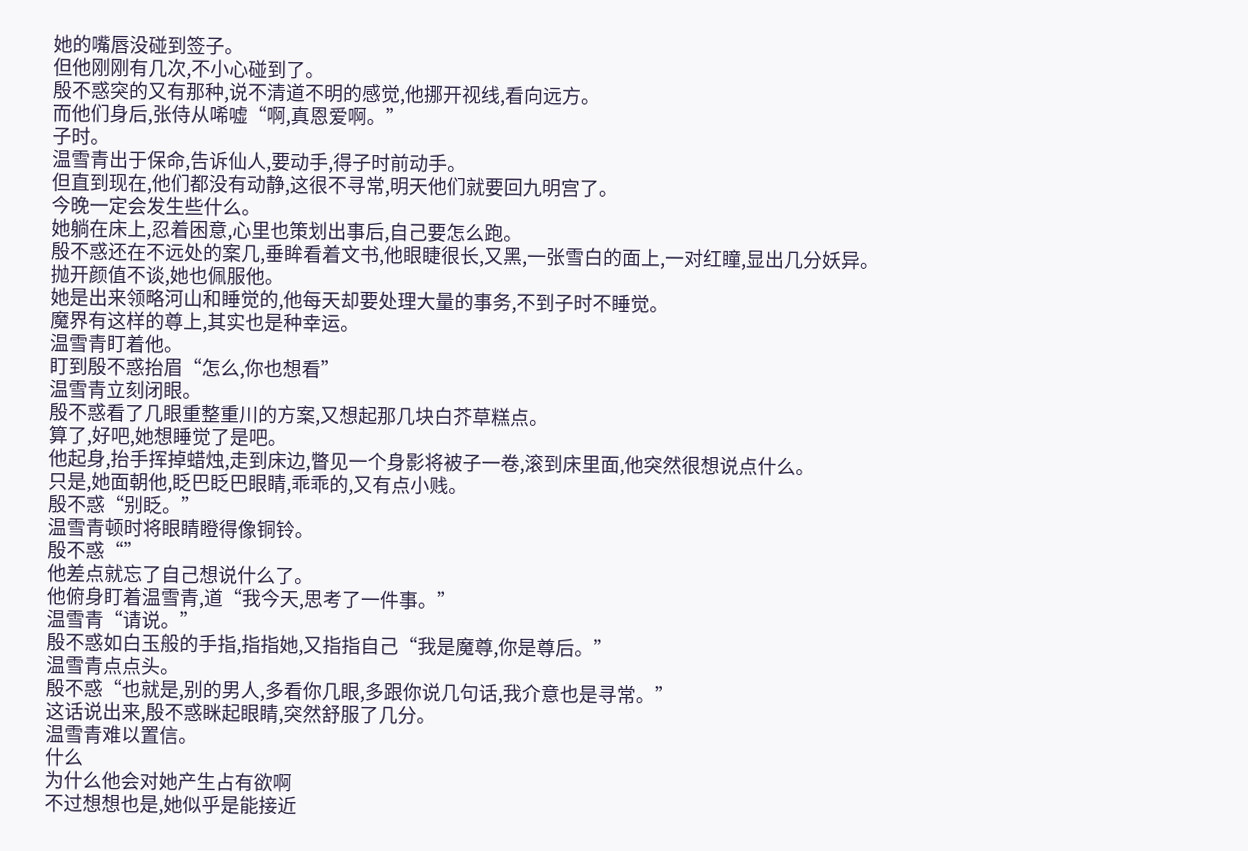她的嘴唇没碰到签子。
但他刚刚有几次,不小心碰到了。
殷不惑突的又有那种,说不清道不明的感觉,他挪开视线,看向远方。
而他们身后,张侍从唏嘘“啊,真恩爱啊。”
子时。
温雪青出于保命,告诉仙人,要动手,得子时前动手。
但直到现在,他们都没有动静,这很不寻常,明天他们就要回九明宫了。
今晚一定会发生些什么。
她躺在床上,忍着困意,心里也策划出事后,自己要怎么跑。
殷不惑还在不远处的案几,垂眸看着文书,他眼睫很长,又黑,一张雪白的面上,一对红瞳,显出几分妖异。
抛开颜值不谈,她也佩服他。
她是出来领略河山和睡觉的,他每天却要处理大量的事务,不到子时不睡觉。
魔界有这样的尊上,其实也是种幸运。
温雪青盯着他。
盯到殷不惑抬眉“怎么,你也想看”
温雪青立刻闭眼。
殷不惑看了几眼重整重川的方案,又想起那几块白芥草糕点。
算了,好吧,她想睡觉了是吧。
他起身,抬手挥掉蜡烛,走到床边,瞥见一个身影将被子一卷,滚到床里面,他突然很想说点什么。
只是,她面朝他,眨巴眨巴眼睛,乖乖的,又有点小贱。
殷不惑“别眨。”
温雪青顿时将眼睛瞪得像铜铃。
殷不惑“”
他差点就忘了自己想说什么了。
他俯身盯着温雪青,道“我今天,思考了一件事。”
温雪青“请说。”
殷不惑如白玉般的手指,指指她,又指指自己“我是魔尊,你是尊后。”
温雪青点点头。
殷不惑“也就是,别的男人,多看你几眼,多跟你说几句话,我介意也是寻常。”
这话说出来,殷不惑眯起眼睛,突然舒服了几分。
温雪青难以置信。
什么
为什么他会对她产生占有欲啊
不过想想也是,她似乎是能接近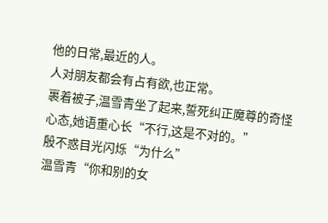他的日常,最近的人。
人对朋友都会有占有欲,也正常。
裹着被子,温雪青坐了起来,誓死纠正魔尊的奇怪心态,她语重心长“不行,这是不对的。”
殷不惑目光闪烁“为什么”
温雪青“你和别的女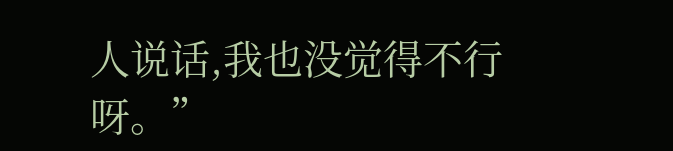人说话,我也没觉得不行呀。”